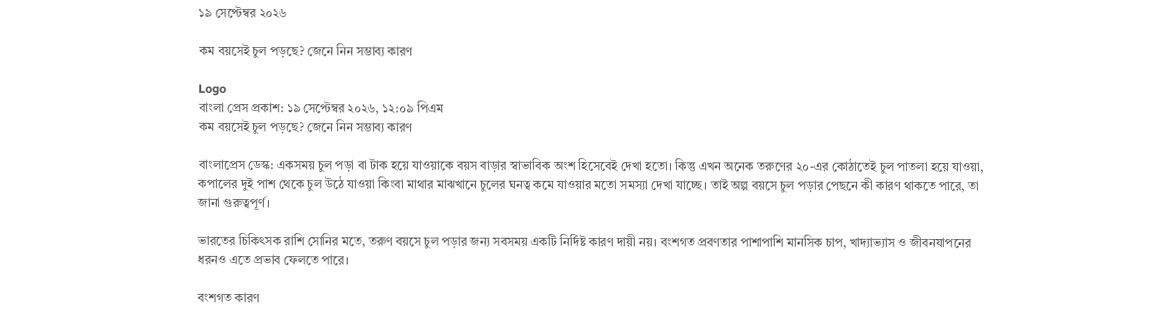১৯ সেপ্টেম্বর ২০২৬

কম বয়সেই চুল পড়ছে? জেনে নিন সম্ভাব্য কারণ

Logo
বাংলা প্রেস প্রকাশ: ১৯ সেপ্টেম্বর ২০২৬, ১২:০৯ পিএম
কম বয়সেই চুল পড়ছে? জেনে নিন সম্ভাব্য কারণ

বাংলাপ্রেস ডেস্ক: একসময় চুল পড়া বা টাক হয়ে যাওয়াকে বয়স বাড়ার স্বাভাবিক অংশ হিসেবেই দেখা হতো। কিন্তু এখন অনেক তরুণের ২০-এর কোঠাতেই চুল পাতলা হয়ে যাওয়া, কপালের দুই পাশ থেকে চুল উঠে যাওয়া কিংবা মাথার মাঝখানে চুলের ঘনত্ব কমে যাওয়ার মতো সমস্যা দেখা যাচ্ছে। তাই অল্প বয়সে চুল পড়ার পেছনে কী কারণ থাকতে পারে, তা জানা গুরুত্বপূর্ণ।

ভারতের চিকিৎসক রাশি সোনির মতে, তরুণ বয়সে চুল পড়ার জন্য সবসময় একটি নির্দিষ্ট কারণ দায়ী নয়। বংশগত প্রবণতার পাশাপাশি মানসিক চাপ, খাদ্যাভ্যাস ও জীবনযাপনের ধরনও এতে প্রভাব ফেলতে পারে।

বংশগত কারণ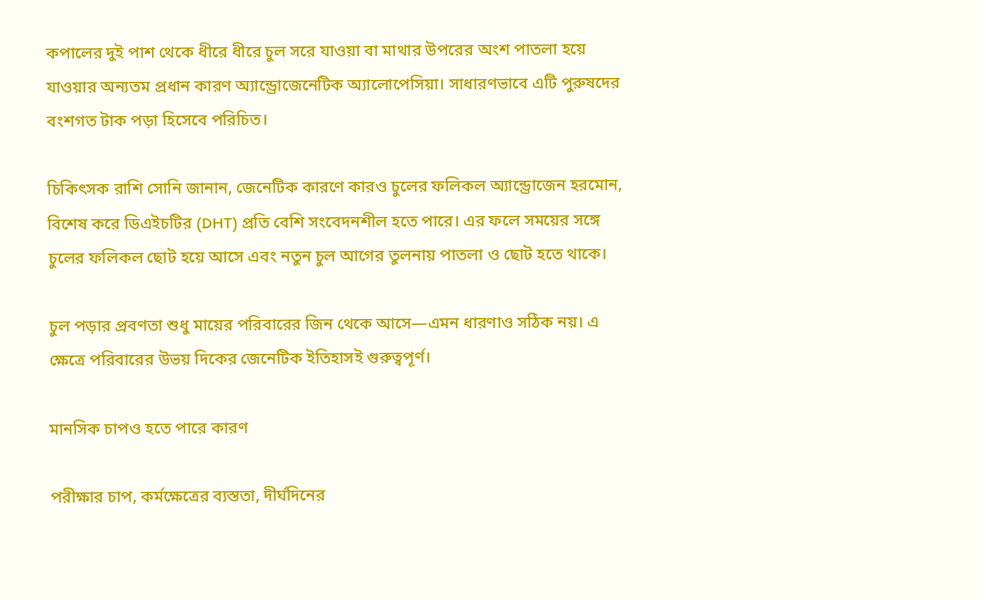কপালের দুই পাশ থেকে ধীরে ধীরে চুল সরে যাওয়া বা মাথার উপরের অংশ পাতলা হয়ে যাওয়ার অন্যতম প্রধান কারণ অ্যান্ড্রোজেনেটিক অ্যালোপেসিয়া। সাধারণভাবে এটি পুরুষদের বংশগত টাক পড়া হিসেবে পরিচিত।

চিকিৎসক রাশি সোনি জানান, জেনেটিক কারণে কারও চুলের ফলিকল অ্যান্ড্রোজেন হরমোন, বিশেষ করে ডিএইচটির (DHT) প্রতি বেশি সংবেদনশীল হতে পারে। এর ফলে সময়ের সঙ্গে চুলের ফলিকল ছোট হয়ে আসে এবং নতুন চুল আগের তুলনায় পাতলা ও ছোট হতে থাকে।

চুল পড়ার প্রবণতা শুধু মায়ের পরিবারের জিন থেকে আসে—এমন ধারণাও সঠিক নয়। এ ক্ষেত্রে পরিবারের উভয় দিকের জেনেটিক ইতিহাসই গুরুত্বপূর্ণ।

মানসিক চাপও হতে পারে কারণ

পরীক্ষার চাপ, কর্মক্ষেত্রের ব্যস্ততা, দীর্ঘদিনের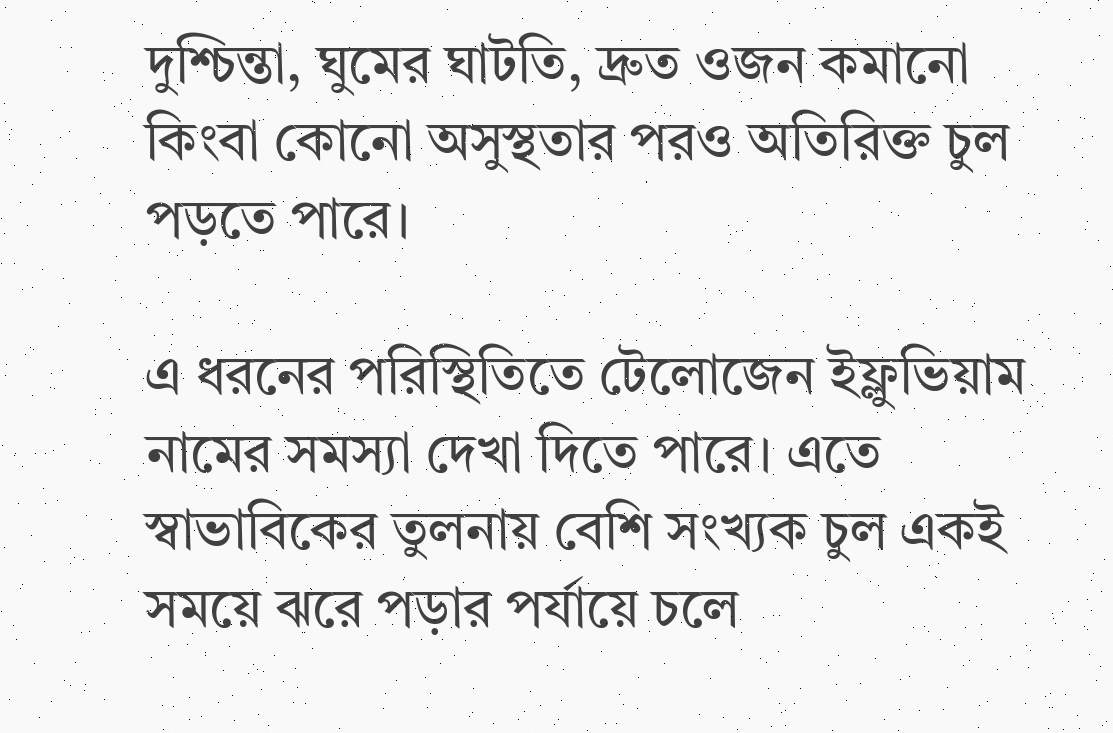দুশ্চিন্তা, ঘুমের ঘাটতি, দ্রুত ওজন কমানো কিংবা কোনো অসুস্থতার পরও অতিরিক্ত চুল পড়তে পারে।

এ ধরনের পরিস্থিতিতে টেলোজেন ইফ্লুভিয়াম নামের সমস্যা দেখা দিতে পারে। এতে স্বাভাবিকের তুলনায় বেশি সংখ্যক চুল একই সময়ে ঝরে পড়ার পর্যায়ে চলে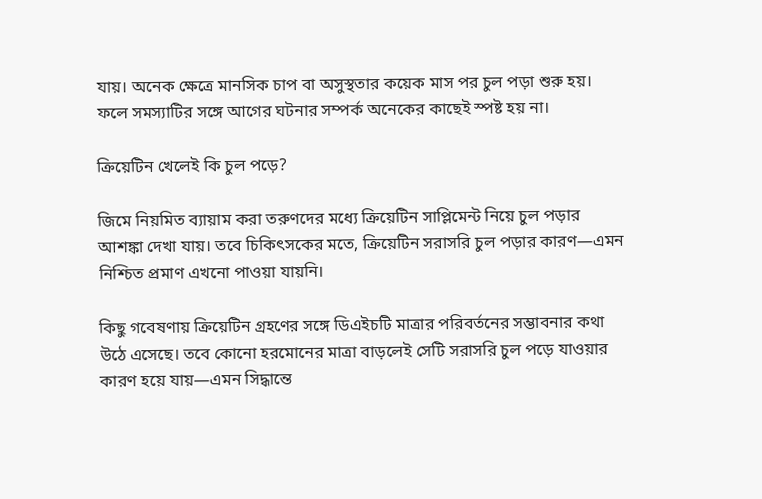যায়। অনেক ক্ষেত্রে মানসিক চাপ বা অসুস্থতার কয়েক মাস পর চুল পড়া শুরু হয়। ফলে সমস্যাটির সঙ্গে আগের ঘটনার সম্পর্ক অনেকের কাছেই স্পষ্ট হয় না।

ক্রিয়েটিন খেলেই কি চুল পড়ে?

জিমে নিয়মিত ব্যায়াম করা তরুণদের মধ্যে ক্রিয়েটিন সাপ্লিমেন্ট নিয়ে চুল পড়ার আশঙ্কা দেখা যায়। তবে চিকিৎসকের মতে, ক্রিয়েটিন সরাসরি চুল পড়ার কারণ—এমন নিশ্চিত প্রমাণ এখনো পাওয়া যায়নি।

কিছু গবেষণায় ক্রিয়েটিন গ্রহণের সঙ্গে ডিএইচটি মাত্রার পরিবর্তনের সম্ভাবনার কথা উঠে এসেছে। তবে কোনো হরমোনের মাত্রা বাড়লেই সেটি সরাসরি চুল পড়ে যাওয়ার কারণ হয়ে যায়—এমন সিদ্ধান্তে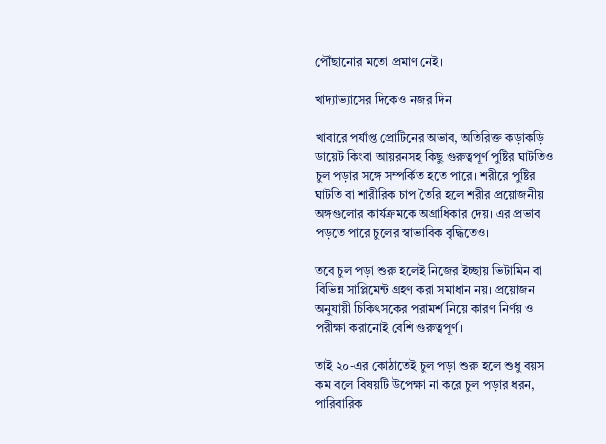পৌঁছানোর মতো প্রমাণ নেই।

খাদ্যাভ্যাসের দিকেও নজর দিন

খাবারে পর্যাপ্ত প্রোটিনের অভাব, অতিরিক্ত কড়াকড়ি ডায়েট কিংবা আয়রনসহ কিছু গুরুত্বপূর্ণ পুষ্টির ঘাটতিও চুল পড়ার সঙ্গে সম্পর্কিত হতে পারে। শরীরে পুষ্টির ঘাটতি বা শারীরিক চাপ তৈরি হলে শরীর প্রয়োজনীয় অঙ্গগুলোর কার্যক্রমকে অগ্রাধিকার দেয়। এর প্রভাব পড়তে পারে চুলের স্বাভাবিক বৃদ্ধিতেও।

তবে চুল পড়া শুরু হলেই নিজের ইচ্ছায় ভিটামিন বা বিভিন্ন সাপ্লিমেন্ট গ্রহণ করা সমাধান নয়। প্রয়োজন অনুযায়ী চিকিৎসকের পরামর্শ নিয়ে কারণ নির্ণয় ও পরীক্ষা করানোই বেশি গুরুত্বপূর্ণ।

তাই ২০-এর কোঠাতেই চুল পড়া শুরু হলে শুধু বয়স কম বলে বিষয়টি উপেক্ষা না করে চুল পড়ার ধরন, পারিবারিক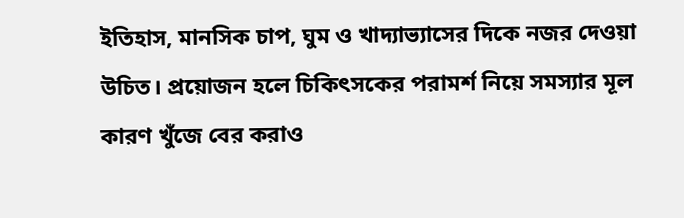ইতিহাস, মানসিক চাপ, ঘুম ও খাদ্যাভ্যাসের দিকে নজর দেওয়া উচিত। প্রয়োজন হলে চিকিৎসকের পরামর্শ নিয়ে সমস্যার মূল কারণ খুঁজে বের করাও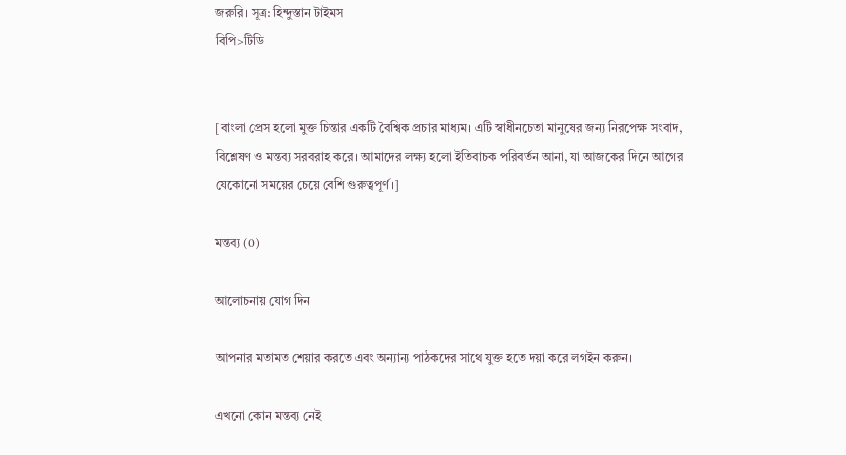জরুরি। সূত্র: হিন্দুস্তান টাইমস
বিপি>টিডি


[বাংলা প্রেস হলো মুক্ত চিন্তার একটি বৈশ্বিক প্রচার মাধ্যম। এটি স্বাধীনচেতা মানুষের জন্য নিরপেক্ষ সংবাদ, বিশ্লেষণ ও মন্তব্য সরবরাহ করে। আমাদের লক্ষ্য হলো ইতিবাচক পরিবর্তন আনা, যা আজকের দিনে আগের যেকোনো সময়ের চেয়ে বেশি গুরুত্বপূর্ণ।]

মন্তব্য (0)

আলোচনায় যোগ দিন

আপনার মতামত শেয়ার করতে এবং অন্যান্য পাঠকদের সাথে যুক্ত হতে দয়া করে লগইন করুন।

এখনো কোন মন্তব্য নেই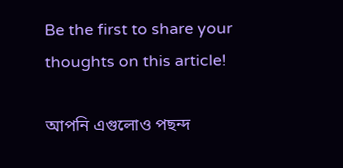Be the first to share your thoughts on this article!

আপনি এগুলোও পছন্দ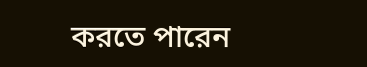করতে পারেন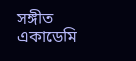সঙ্গীত একাডেমি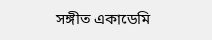সঙ্গীত একাডেমি